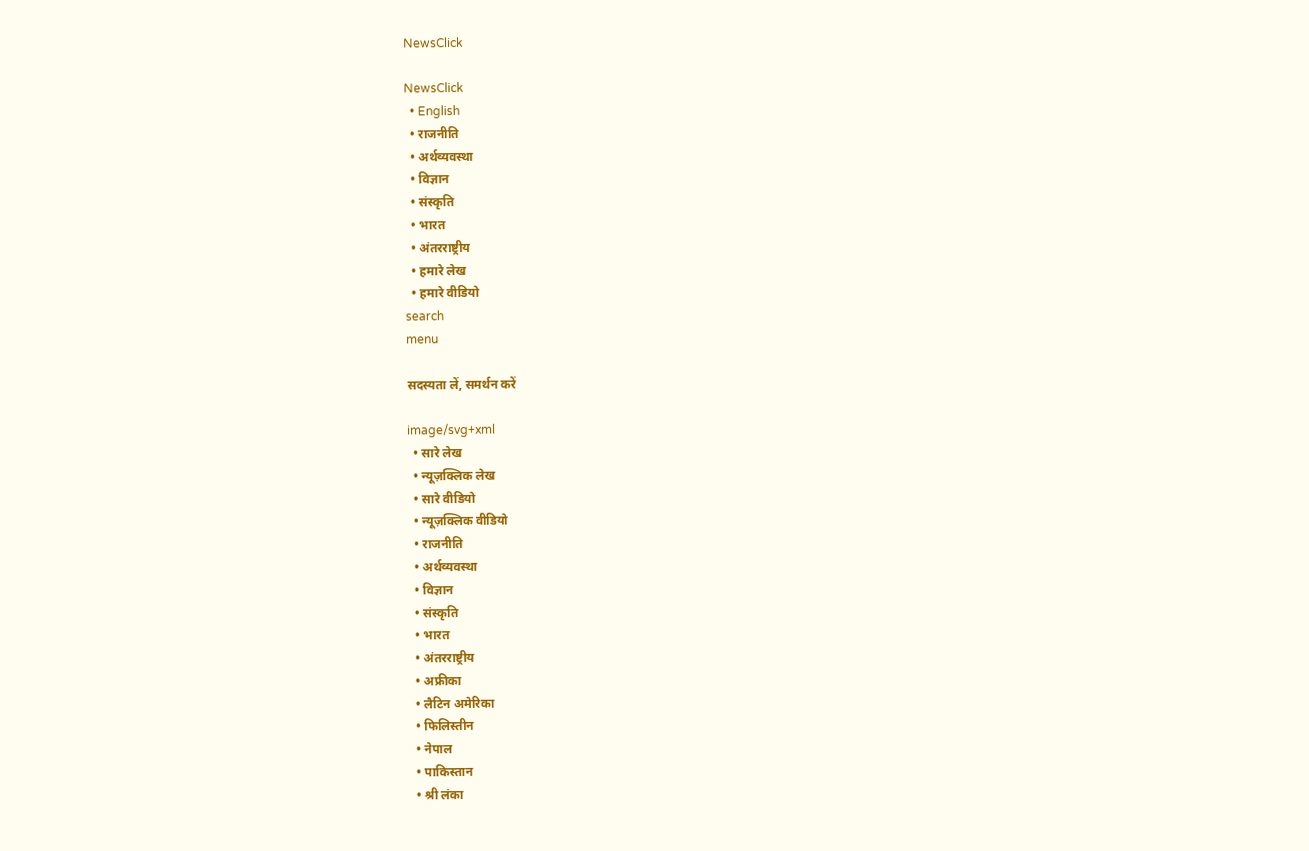NewsClick

NewsClick
  • English
  • राजनीति
  • अर्थव्यवस्था
  • विज्ञान
  • संस्कृति
  • भारत
  • अंतरराष्ट्रीय
  • हमारे लेख
  • हमारे वीडियो
search
menu

सदस्यता लें, समर्थन करें

image/svg+xml
  • सारे लेख
  • न्यूज़क्लिक लेख
  • सारे वीडियो
  • न्यूज़क्लिक वीडियो
  • राजनीति
  • अर्थव्यवस्था
  • विज्ञान
  • संस्कृति
  • भारत
  • अंतरराष्ट्रीय
  • अफ्रीका
  • लैटिन अमेरिका
  • फिलिस्तीन
  • नेपाल
  • पाकिस्तान
  • श्री लंका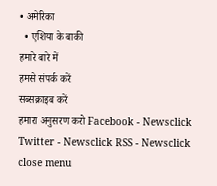• अमेरिका
  • एशिया के बाकी
हमारे बारे में
हमसे संपर्क करें
सब्सक्राइब करें
हमारा अनुसरण करो Facebook - Newsclick Twitter - Newsclick RSS - Newsclick
close menu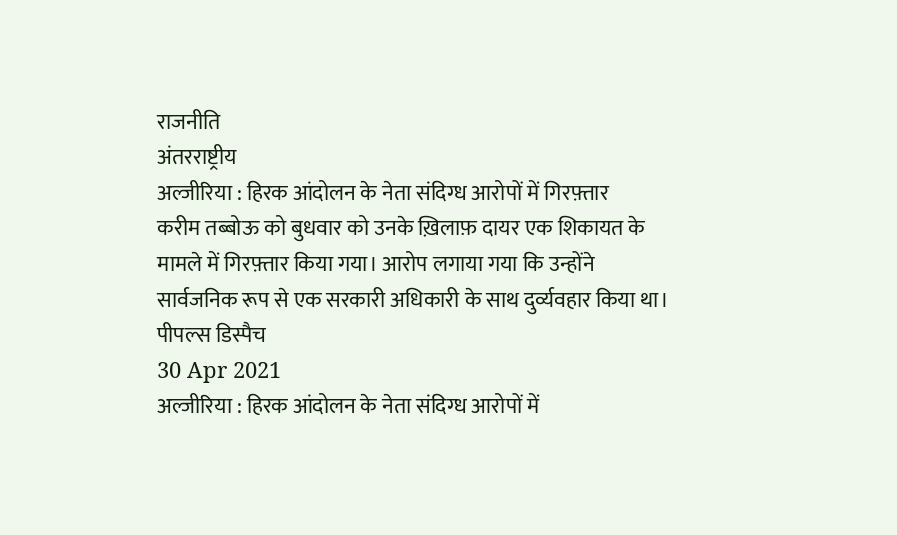राजनीति
अंतरराष्ट्रीय
अल्जीरिया : हिरक आंदोलन के नेता संदिग्ध आरोपों में गिरफ़्तार
करीम तब्बोऊ को बुधवार को उनके ख़िलाफ़ दायर एक शिकायत के मामले में गिरफ़्तार किया गया। आरोप लगाया गया कि उन्होंने सार्वजनिक रूप से एक सरकारी अधिकारी के साथ दुर्व्यवहार किया था।
पीपल्स डिस्पैच
30 Apr 2021
अल्जीरिया : हिरक आंदोलन के नेता संदिग्ध आरोपों में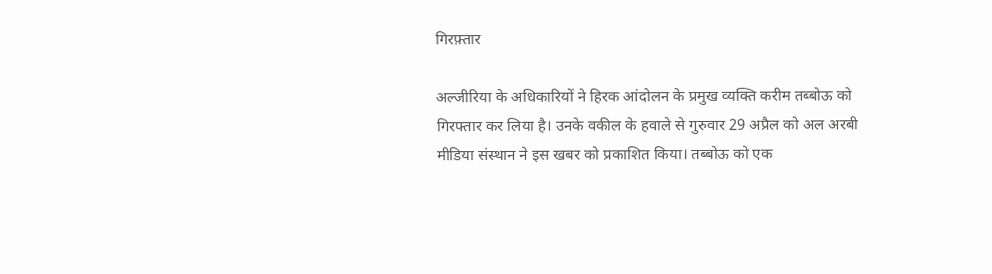गिरफ़्तार

अल्जीरिया के अधिकारियों ने हिरक आंदोलन के प्रमुख व्यक्ति करीम तब्बोऊ को गिरफ्तार कर लिया है। उनके वकील के हवाले से गुरुवार 29 अप्रैल को अल अरबी मीडिया संस्थान ने इस खबर को प्रकाशित किया। तब्बोऊ को एक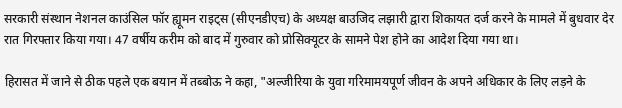सरकारी संस्थान नेशनल काउंसिल फॉर ह्यूमन राइट्स (सीएनडीएच) के अध्यक्ष बाउजिद लझारी द्वारा शिकायत दर्ज करने के मामले में बुधवार देर रात गिरफ्तार किया गया। 47 वर्षीय करीम को बाद में गुरुवार को प्रोसिक्यूटर के सामने पेश होने का आदेश दिया गया था।

हिरासत में जाने से ठीक पहले एक बयान में तब्बोऊ ने कहा, "अल्जीरिया के युवा गरिमामयपूर्ण जीवन के अपने अधिकार के लिए लड़ने के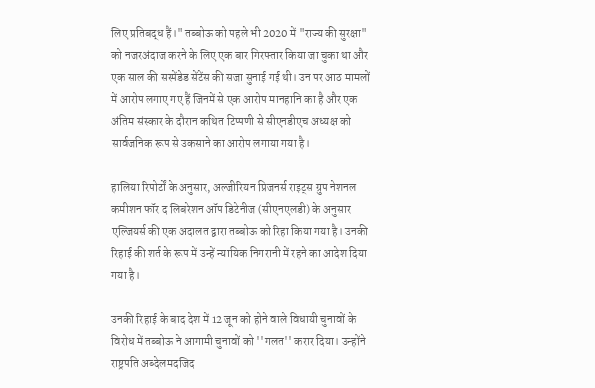लिए प्रतिबद्ध हैं।" तब्बोऊ को पहले भी 2020 में "राज्य की सुरक्षा" को नजरअंदाज करने के लिए एक बार गिरफ्तार किया जा चुका था और एक साल की सस्पेंडेड सेंटेंस की सजा सुनाई गई थी। उन पर आठ मामलों में आरोप लगाए गए हैं जिनमें से एक आरोप मानहानि का है और एक अंतिम संस्कार के दौरान कथित टिप्पणी से सीएनडीएच अध्यक्ष को सार्वजनिक रूप से उकसाने का आरोप लगाया गया है।

हालिया रिपोर्टों के अनुसार, अल्जीरियन प्रिजनर्स राइट्स ग्रुप नेशनल कमीशन फॉर द लिबरेशन ऑप डिटेनीज (सीएनएलडी) के अनुसार एल्जियर्स की एक अदालत द्वारा तब्बोऊ को रिहा किया गया है। उनकी रिहाई की शर्त के रूप में उन्हें न्यायिक निगरानी में रहने का आदेश दिया गया है।

उनकी रिहाई के बाद देश में 12 जून को होने वाले विधायी चुनावों के विरोध में तब्बोऊ ने आगामी चुनावों को ''गलत'' करार दिया। उन्होंने राष्ट्रपति अब्देलमदजिद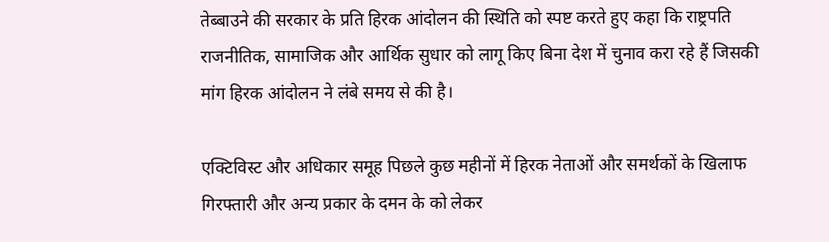तेब्बाउने की सरकार के प्रति हिरक आंदोलन की स्थिति को स्पष्ट करते हुए कहा कि राष्ट्रपति राजनीतिक, सामाजिक और आर्थिक सुधार को लागू किए बिना देश में चुनाव करा रहे हैं जिसकी मांग हिरक आंदोलन ने लंबे समय से की है।

एक्टिविस्ट और अधिकार समूह पिछले कुछ महीनों में हिरक नेताओं और समर्थकों के खिलाफ गिरफ्तारी और अन्य प्रकार के दमन के को लेकर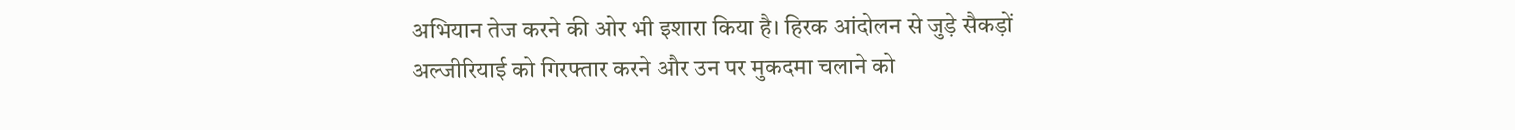अभियान तेज करने की ओर भी इशारा किया है। हिरक आंदोलन से जुड़े सैकड़ों अल्जीरियाई को गिरफ्तार करने और उन पर मुकदमा चलाने को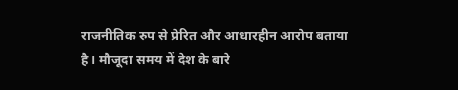राजनीतिक रुप से प्रेरित और आधारहीन आरोप बताया है। मौजूदा समय में देश के बारे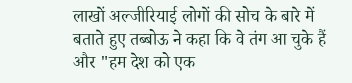लाखों अल्जीरियाई लोगों की सोच के बारे में बताते हुए तब्बोऊ ने कहा कि वे तंग आ चुके हैं और "हम देश को एक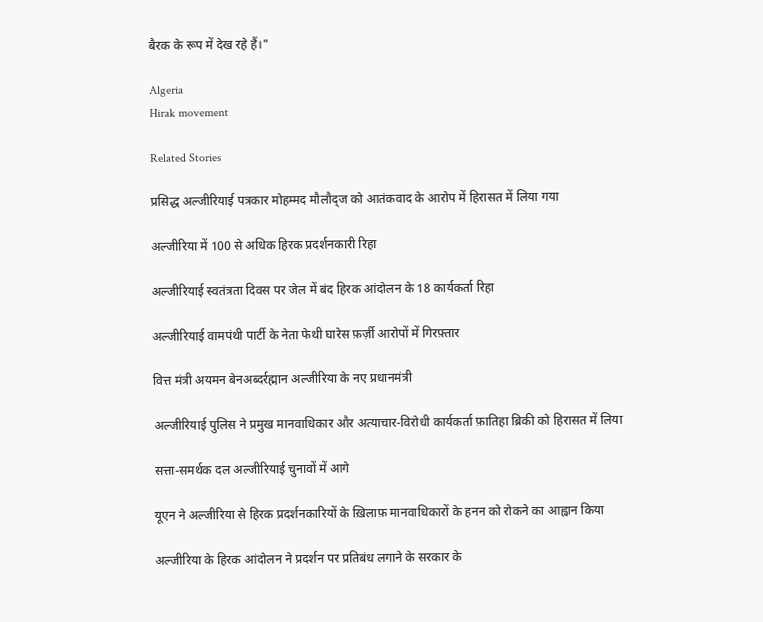बैरक के रूप में देख रहे हैं।"

Algeria
Hirak movement

Related Stories

प्रसिद्ध अल्जीरियाई पत्रकार मोहम्मद मौलौद्ज को आतंकवाद के आरोप में हिरासत में लिया गया

अल्जीरिया में 100 से अधिक हिरक प्रदर्शनकारी रिहा

अल्जीरियाई स्वतंत्रता दिवस पर जेल में बंद हिरक आंदोलन के 18 कार्यकर्ता रिहा

अल्जीरियाई वामपंथी पार्टी के नेता फेथी घारेस फ़र्ज़ी आरोपों में गिरफ़्तार

वित्त मंत्री अयमन बेनअब्दर्रह्मान अल्जीरिया के नए प्रधानमंत्री

अल्जीरियाई पुलिस ने प्रमुख मानवाधिकार और अत्याचार-विरोधी कार्यकर्ता फ़ातिहा ब्रिकी को हिरासत में लिया

सत्ता-समर्थक दल अल्जीरियाई चुनावों में आगे

यूएन ने अल्जीरिया से हिरक प्रदर्शनकारियों के ख़िलाफ़ मानवाधिकारों के हनन को रोकने का आह्वान किया

अल्जीरिया के हिरक आंदोलन ने प्रदर्शन पर प्रतिबंध लगाने के सरकार के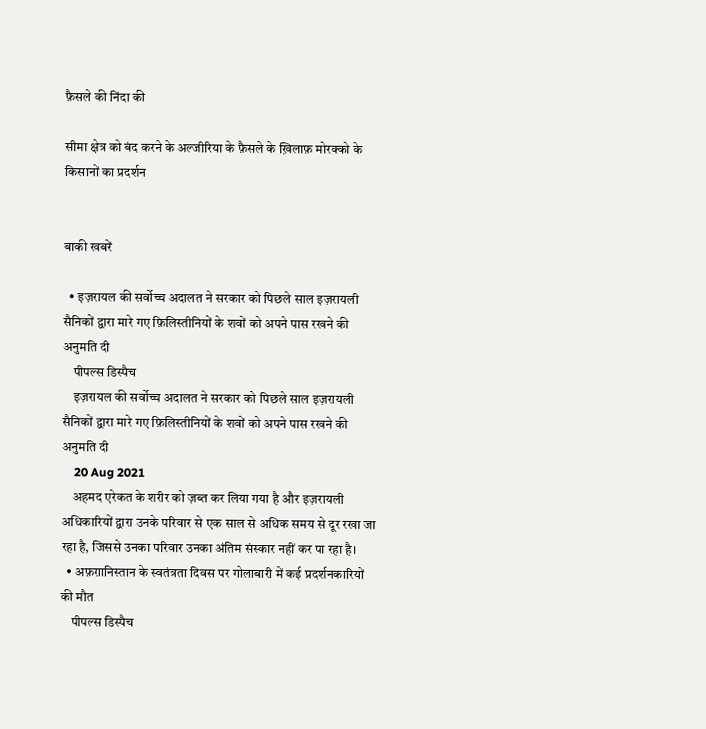फ़ैसले की निंदा की

सीमा क्षेत्र को बंद करने के अल्जीरिया के फ़ैसले के ख़िलाफ़ मोरक्को के किसानों का प्रदर्शन


बाकी खबरें

  • इज़रायल की सर्वोच्च अदालत ने सरकार को पिछले साल इज़रायली सैनिकों द्वारा मारे गए फ़िलिस्तीनियों के शवों को अपने पास रखने की अनुमति दी
    पीपल्स डिस्पैच
    इज़रायल की सर्वोच्च अदालत ने सरकार को पिछले साल इज़रायली सैनिकों द्वारा मारे गए फ़िलिस्तीनियों के शवों को अपने पास रखने की अनुमति दी
    20 Aug 2021
    अहमद एरेकत के शरीर को ज़ब्त कर लिया गया है और इज़रायली अधिकारियों द्वारा उनके परिवार से एक साल से अधिक समय से दूर रखा जा रहा है, जिससे उनका परिवार उनका अंतिम संस्कार नहीं कर पा रहा है।
  • अफ़ग़ानिस्तान के स्वतंत्रता दिवस पर गोलाबारी में कई प्रदर्शनकारियों की मौत
    पीपल्स डिस्पैच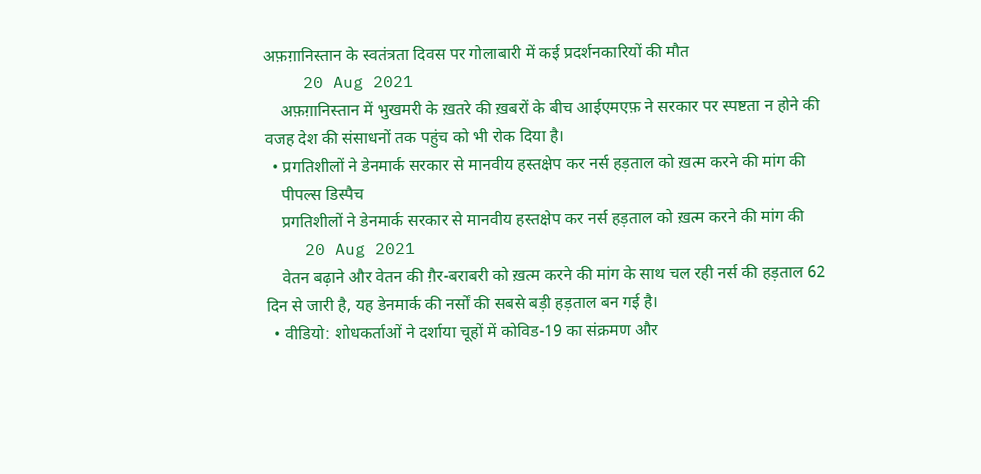अफ़ग़ानिस्तान के स्वतंत्रता दिवस पर गोलाबारी में कई प्रदर्शनकारियों की मौत
    20 Aug 2021
    अफ़ग़ानिस्तान में भुखमरी के ख़तरे की ख़बरों के बीच आईएमएफ़ ने सरकार पर स्पष्टता न होने की वजह देश की संसाधनों तक पहुंच को भी रोक दिया है।
  • प्रगतिशीलों ने डेनमार्क सरकार से मानवीय हस्तक्षेप कर नर्स हड़ताल को ख़त्म करने की मांग की
    पीपल्स डिस्पैच
    प्रगतिशीलों ने डेनमार्क सरकार से मानवीय हस्तक्षेप कर नर्स हड़ताल को ख़त्म करने की मांग की
    20 Aug 2021
    वेतन बढ़ाने और वेतन की ग़ैर-बराबरी को ख़त्म करने की मांग के साथ चल रही नर्स की हड़ताल 62 दिन से जारी है, यह डेनमार्क की नर्सों की सबसे बड़ी हड़ताल बन गई है।
  • वीडियो: शोधकर्ताओं ने दर्शाया चूहों में कोविड-19 का संक्रमण और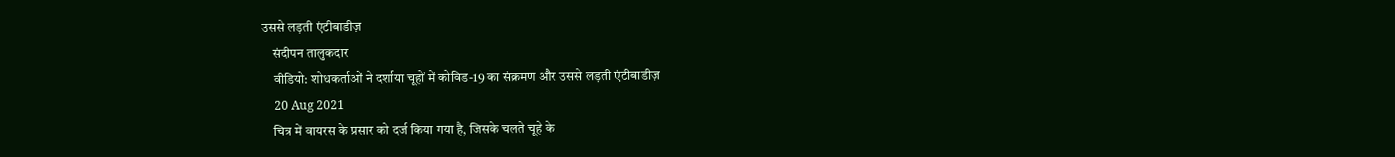उससे लड़ती एंटीबाडीज़
    संदीपन तालुकदार
    वीडियो: शोधकर्ताओं ने दर्शाया चूहों में कोविड-19 का संक्रमण और उससे लड़ती एंटीबाडीज़
    20 Aug 2021
    चित्र में वायरस के प्रसार को दर्ज किया गया है, जिसके चलते चूहे के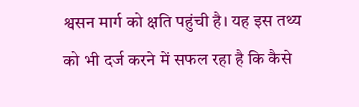श्वसन मार्ग को क्षति पहुंची है। यह इस तथ्य को भी दर्ज करने में सफल रहा है कि कैसे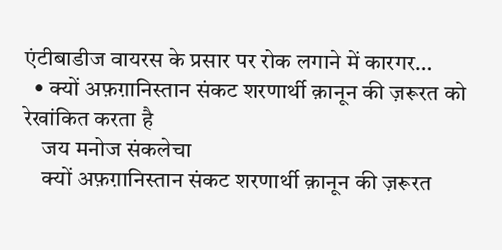एंटीबाडीज वायरस के प्रसार पर रोक लगाने में कारगर…
  • क्यों अफ़ग़ानिस्तान संकट शरणार्थी क़ानून की ज़रूरत को रेखांकित करता है
    जय मनोज संकलेचा
    क्यों अफ़ग़ानिस्तान संकट शरणार्थी क़ानून की ज़रूरत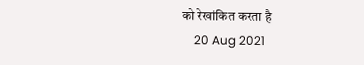को रेखांकित करता है
    20 Aug 2021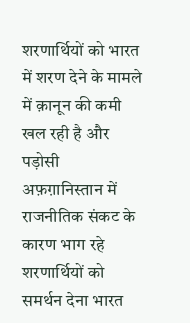शरणार्थियों को भारत में शरण देने के मामले में क़ानून की कमी खल रही है और पड़ोसी अफ़ग़ानिस्तान में राजनीतिक संकट के कारण भाग रहे शरणार्थियों को समर्थन देना भारत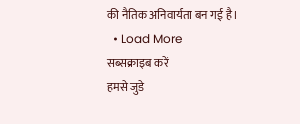की नैतिक अनिवार्यता बन गई है।
  • Load More
सब्सक्राइब करें
हमसे जुडे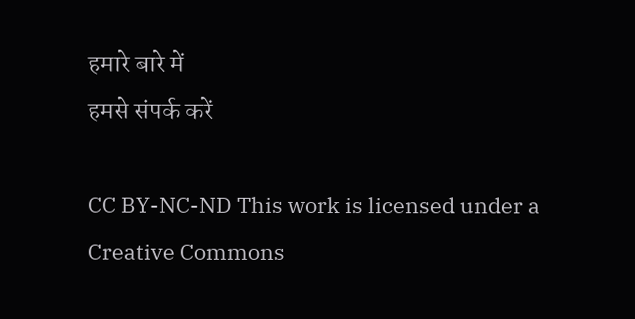हमारे बारे में
हमसे संपर्क करें

CC BY-NC-ND This work is licensed under a Creative Commons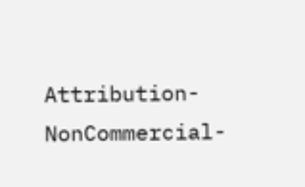Attribution-NonCommercial-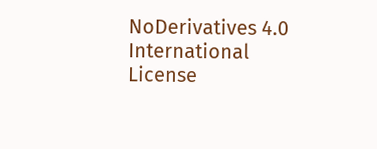NoDerivatives 4.0 International License